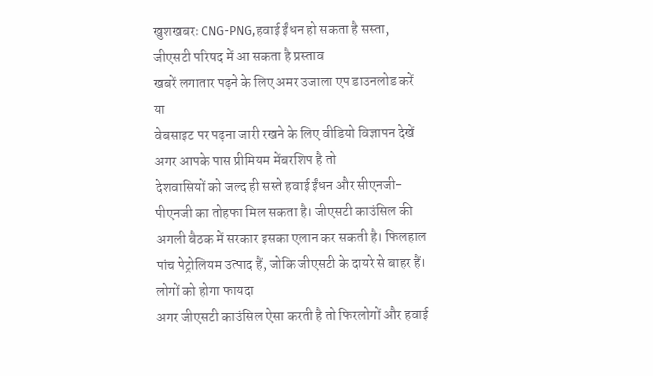खुशखबरः CNG-PNG,हवाई ईंधन हो सकता है सस्ता, जीएसटी परिषद में आ सकता है प्रस्ताव
खबरें लगातार पढ़ने के लिए अमर उजाला एप डाउनलोड करें
या
वेबसाइट पर पढ़ना जारी रखने के लिए वीडियो विज्ञापन देखें
अगर आपके पास प्रीमियम मेंबरशिप है तो
देशवासियों को जल्द ही सस्ते हवाई ईंधन और सीएनजी-पीएनजी का तोहफा मिल सकता है। जीएसटी काउंसिल की अगली बैठक में सरकार इसका एलान कर सकती है। फिलहाल पांच पेट्रोलियम उत्पाद हैं, जोकि जीएसटी के दायरे से बाहर हैं।
लोगों को होगा फायदा
अगर जीएसटी काउंसिल ऐसा करती है तो फिरलोगों और हवाई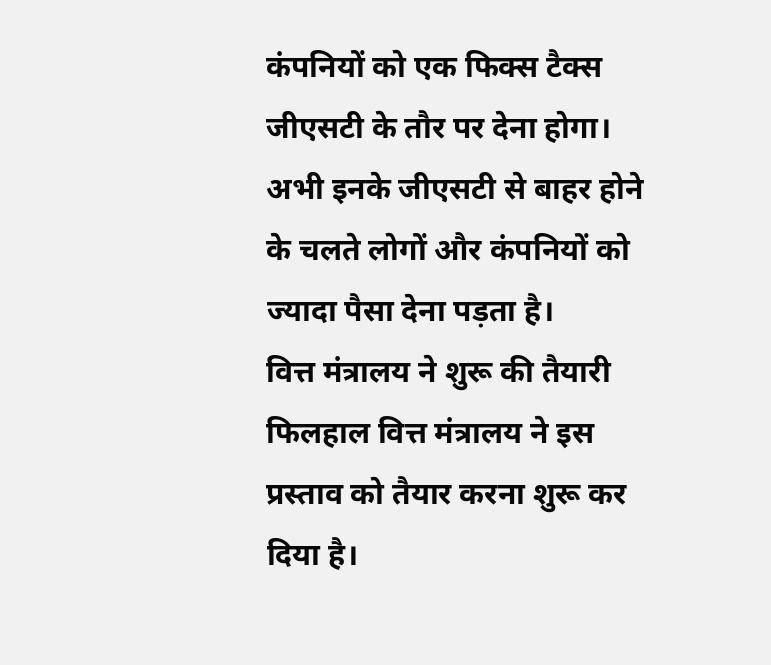कंपनियों को एक फिक्स टैक्स जीएसटी के तौर पर देना होगा। अभी इनके जीएसटी से बाहर होने के चलते लोगों और कंपनियों को ज्यादा पैसा देना पड़ता है।
वित्त मंत्रालय ने शुरू की तैयारी
फिलहाल वित्त मंत्रालय ने इस प्रस्ताव को तैयार करना शुरू कर दिया है।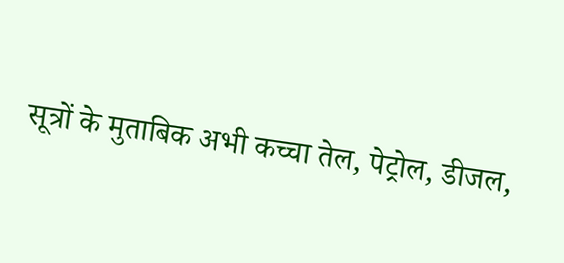सूत्रों के मुताबिक अभी कच्चा तेल, पेट्रोल, डीजल,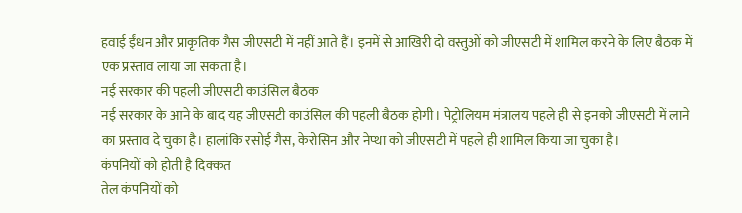हवाई ईंधन और प्राकृतिक गैस जीएसटी में नहीं आते हैं। इनमें से आखिरी दो वस्तुओं को जीएसटी में शामिल करने के लिए बैठक में एक प्रस्ताव लाया जा सकता है।
नई सरकार की पहली जीएसटी काउंसिल बैठक
नई सरकार के आने के बाद यह जीएसटी काउंसिल की पहली बैठक होगी। पेट्रोलियम मंत्रालय पहले ही से इनको जीएसटी में लाने का प्रस्ताव दे चुका है। हालांकि रसोई गैस, केरोसिन और नेप्था को जीएसटी में पहले ही शामिल किया जा चुका है।
कंपनियों को होती है दिक्कत
तेल कंपनियों को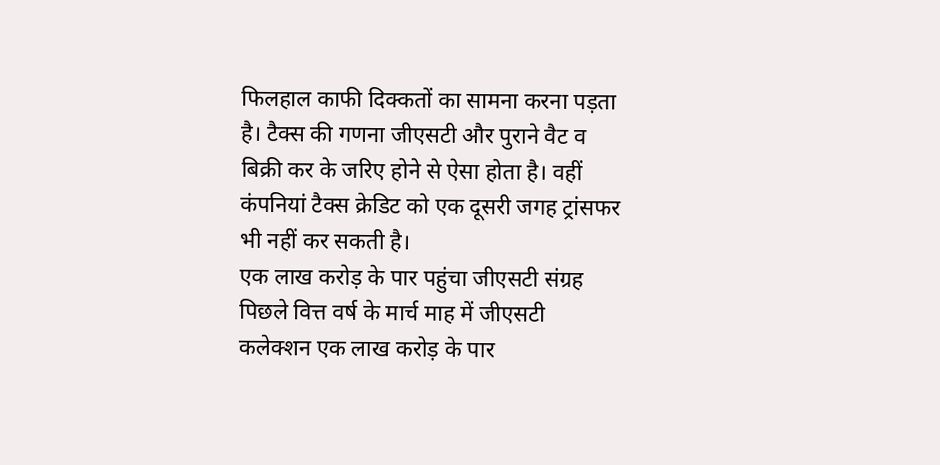फिलहाल काफी दिक्कतों का सामना करना पड़ता है। टैक्स की गणना जीएसटी और पुराने वैट व बिक्री कर के जरिए होने से ऐसा होता है। वहीं कंपनियां टैक्स क्रेडिट को एक दूसरी जगह ट्रांसफर भी नहीं कर सकती है।
एक लाख करोड़ के पार पहुंचा जीएसटी संग्रह
पिछले वित्त वर्ष के मार्च माह में जीएसटी कलेक्शन एक लाख करोड़ के पार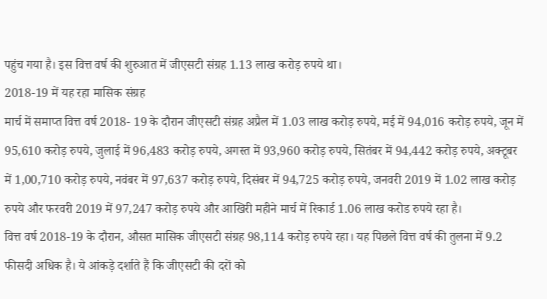पहुंच गया है। इस वित्त वर्ष की शुरुआत में जीएसटी संग्रह 1.13 लाख करोड़ रुपये था।
2018-19 में यह रहा मासिक संग्रह
मार्च में समाप्त वित्त वर्ष 2018- 19 के दौरान जीएसटी संग्रह अप्रैल में 1.03 लाख करोड़ रुपये, मई में 94,016 करोड़ रुपये, जून में 95,610 करोड़ रुपये, जुलाई में 96,483 करोड़ रुपये, अगस्त में 93,960 करोड़ रुपये, सितंबर में 94,442 करोड़ रुपये, अक्टूबर में 1,00,710 करोड़ रुपये, नवंबर में 97,637 करोड़ रुपये, दिसंबर में 94,725 करोड़ रुपये, जनवरी 2019 में 1.02 लाख करोड़ रुपये और फरवरी 2019 में 97,247 करोड़ रुपये और आखिरी महीने मार्च में रिकार्ड 1.06 लाख करोड रुपये रहा है।
वित्त वर्ष 2018-19 के दौरान, औसत मासिक जीएसटी संग्रह 98,114 करोड़ रुपये रहा। यह पिछले वित्त वर्ष की तुलना में 9.2 फीसदी अधिक है। ये आंकड़े दर्शाते हैं कि जीएसटी की दरों को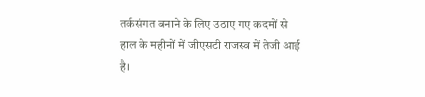तर्कसंगत बनाने के लिए उठाए गए कदमों से हाल के महीनों में जीएसटी राजस्व में तेजी आई है।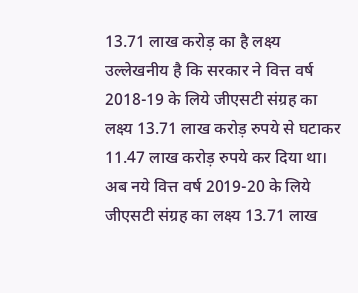13.71 लाख करोड़ का है लक्ष्य
उल्लेखनीय है कि सरकार ने वित्त वर्ष 2018-19 के लिये जीएसटी संग्रह का लक्ष्य 13.71 लाख करोड़ रुपये से घटाकर 11.47 लाख करोड़ रुपये कर दिया था। अब नये वित्त वर्ष 2019-20 के लिये जीएसटी संग्रह का लक्ष्य 13.71 लाख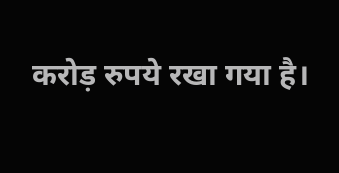करोड़ रुपये रखा गया है।